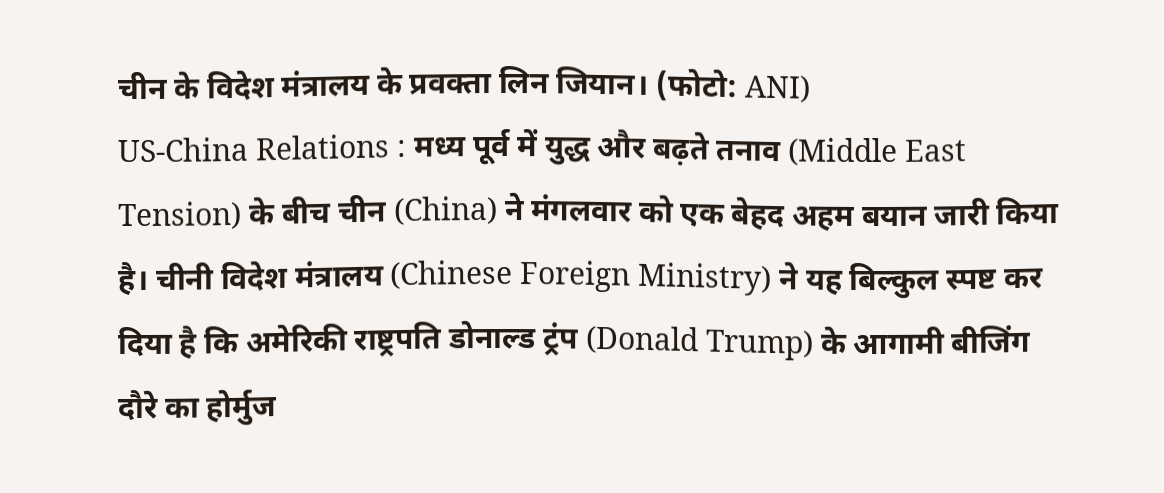चीन के विदेश मंत्रालय के प्रवक्ता लिन जियान। (फोटो: ANI)
US-China Relations : मध्य पूर्व में युद्ध और बढ़ते तनाव (Middle East Tension) के बीच चीन (China) ने मंगलवार को एक बेहद अहम बयान जारी किया है। चीनी विदेश मंत्रालय (Chinese Foreign Ministry) ने यह बिल्कुल स्पष्ट कर दिया है कि अमेरिकी राष्ट्रपति डोनाल्ड ट्रंप (Donald Trump) के आगामी बीजिंग दौरे का होर्मुज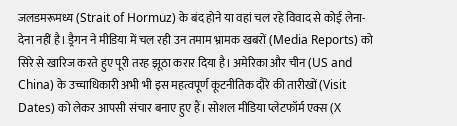जलडमरूमध्य (Strait of Hormuz) के बंद होने या वहां चल रहे विवाद से कोई लेना-देना नहीं है। ड्रैगन ने मीडिया में चल रही उन तमाम भ्रामक खबरों (Media Reports) को सिरे से खारिज करते हुए पूरी तरह झूठा करार दिया है। अमेरिका और चीन (US and China) के उच्चाधिकारी अभी भी इस महत्वपूर्ण कूटनीतिक दौरे की तारीखों (Visit Dates) को लेकर आपसी संचार बनाए हुए हैं। सोशल मीडिया प्लेटफॉर्म एक्स (X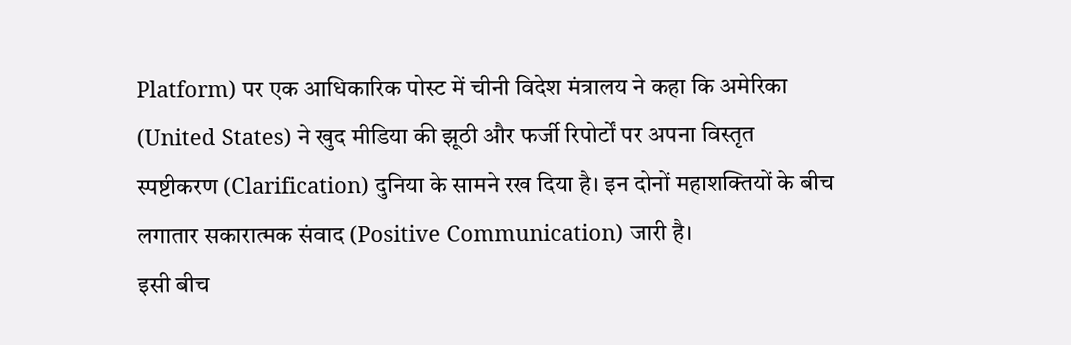Platform) पर एक आधिकारिक पोस्ट में चीनी विदेश मंत्रालय ने कहा कि अमेरिका (United States) ने खुद मीडिया की झूठी और फर्जी रिपोर्टों पर अपना विस्तृत स्पष्टीकरण (Clarification) दुनिया के सामने रख दिया है। इन दोनों महाशक्तियों के बीच लगातार सकारात्मक संवाद (Positive Communication) जारी है।
इसी बीच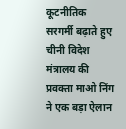कूटनीतिक सरगर्मी बढ़ाते हुए चीनी विदेश मंत्रालय की प्रवक्ता माओ निंग ने एक बड़ा ऐलान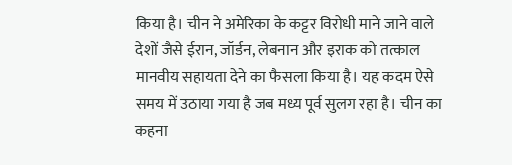किया है। चीन ने अमेरिका के कट्टर विरोधी माने जाने वाले देशों जैसे ईरान, जॉर्डन, लेबनान और इराक को तत्काल मानवीय सहायता देने का फैसला किया है। यह कदम ऐसे समय में उठाया गया है जब मध्य पूर्व सुलग रहा है। चीन का कहना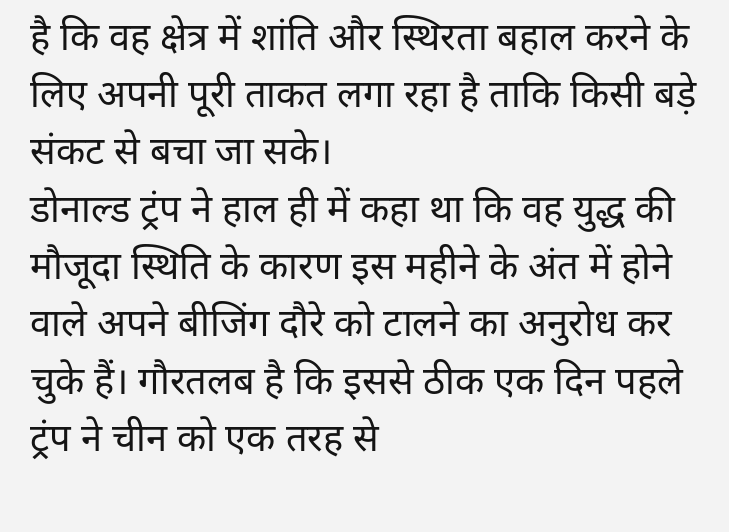है कि वह क्षेत्र में शांति और स्थिरता बहाल करने के लिए अपनी पूरी ताकत लगा रहा है ताकि किसी बड़े संकट से बचा जा सके।
डोनाल्ड ट्रंप ने हाल ही में कहा था कि वह युद्ध की मौजूदा स्थिति के कारण इस महीने के अंत में होने वाले अपने बीजिंग दौरे को टालने का अनुरोध कर चुके हैं। गौरतलब है कि इससे ठीक एक दिन पहले ट्रंप ने चीन को एक तरह से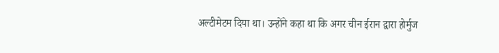अल्टीमेटम दिया था। उन्होंने कहा था कि अगर चीन ईरान द्वारा होर्मुज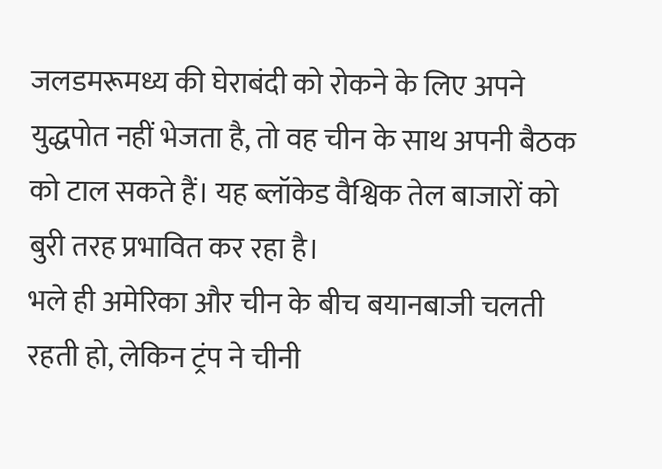जलडमरूमध्य की घेराबंदी को रोकने के लिए अपने युद्धपोत नहीं भेजता है, तो वह चीन के साथ अपनी बैठक को टाल सकते हैं। यह ब्लॉकेड वैश्विक तेल बाजारों को बुरी तरह प्रभावित कर रहा है।
भले ही अमेरिका और चीन के बीच बयानबाजी चलती रहती हो, लेकिन ट्रंप ने चीनी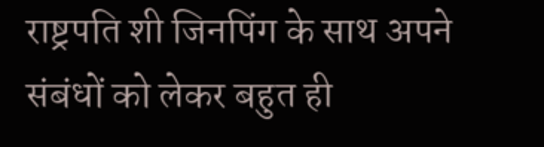राष्ट्रपति शी जिनपिंग के साथ अपने संबंधों को लेकर बहुत ही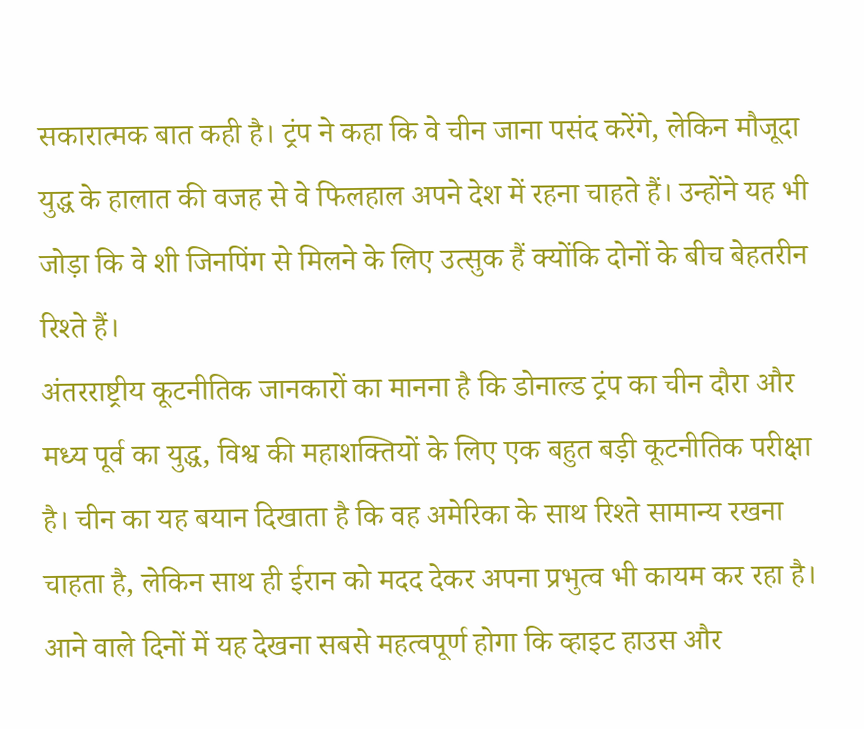सकारात्मक बात कही है। ट्रंप ने कहा कि वे चीन जाना पसंद करेंगे, लेकिन मौजूदा युद्ध के हालात की वजह से वे फिलहाल अपने देश में रहना चाहते हैं। उन्होंने यह भी जोड़ा कि वे शी जिनपिंग से मिलने के लिए उत्सुक हैं क्योंकि दोनों के बीच बेहतरीन रिश्ते हैं।
अंतरराष्ट्रीय कूटनीतिक जानकारों का मानना है कि डोनाल्ड ट्रंप का चीन दौरा और मध्य पूर्व का युद्ध, विश्व की महाशक्तियों के लिए एक बहुत बड़ी कूटनीतिक परीक्षा है। चीन का यह बयान दिखाता है कि वह अमेरिका के साथ रिश्ते सामान्य रखना चाहता है, लेकिन साथ ही ईरान को मदद देकर अपना प्रभुत्व भी कायम कर रहा है।
आने वाले दिनों में यह देखना सबसे महत्वपूर्ण होगा कि व्हाइट हाउस और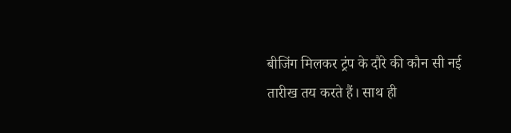बीजिंग मिलकर ट्रंप के दौरे की कौन सी नई तारीख तय करते हैं। साथ ही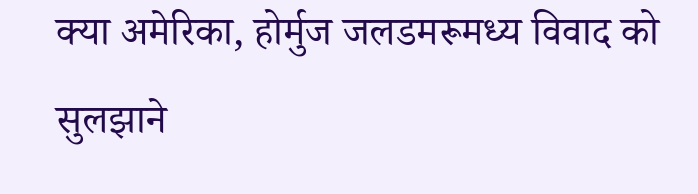क्या अमेरिका, होर्मुज जलडमरूमध्य विवाद को सुलझाने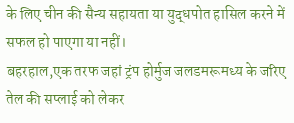के लिए चीन की सैन्य सहायता या युद्धपोत हासिल करने में सफल हो पाएगा या नहीं।
बहरहाल,एक तरफ जहां ट्रंप होर्मुज जलडमरूमध्य के जरिए तेल की सप्लाई को लेकर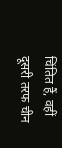चिंतित हैं, वहीं दूसरी तरफ चीन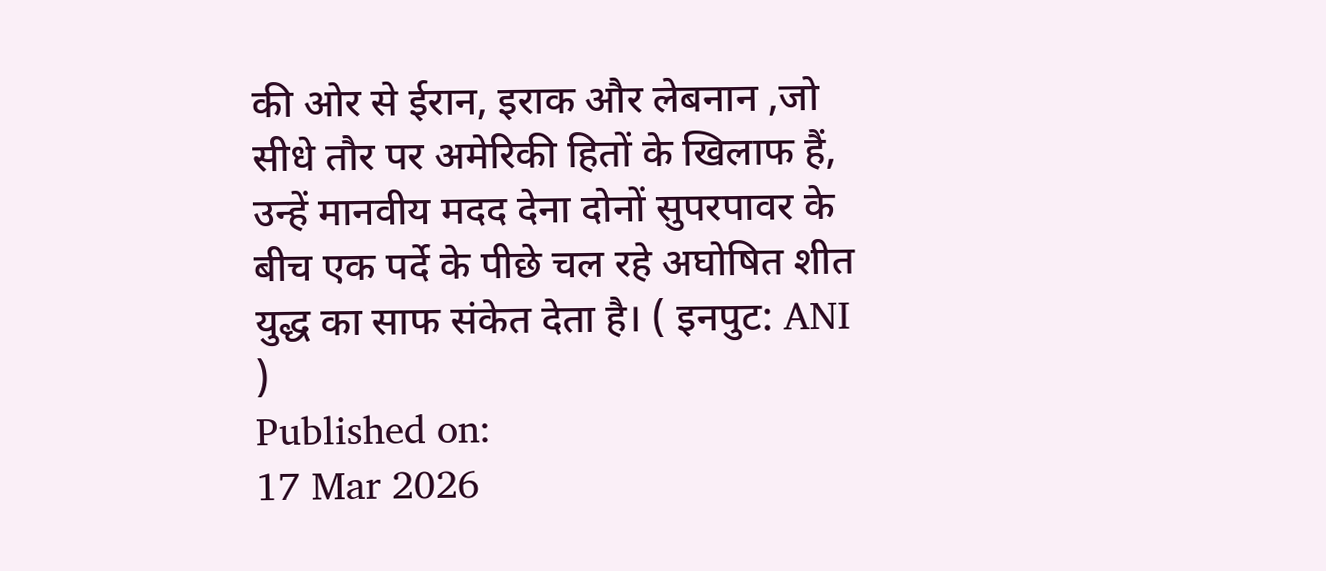की ओर से ईरान, इराक और लेबनान ,जो सीधे तौर पर अमेरिकी हितों के खिलाफ हैं, उन्हें मानवीय मदद देना दोनों सुपरपावर के बीच एक पर्दे के पीछे चल रहे अघोषित शीत युद्ध का साफ संकेत देता है। ( इनपुट: ANI )
Published on:
17 Mar 2026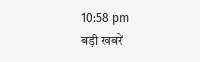10:58 pm
बड़ी खबरें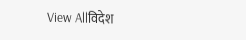View Allविदेश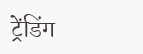ट्रेंडिंग